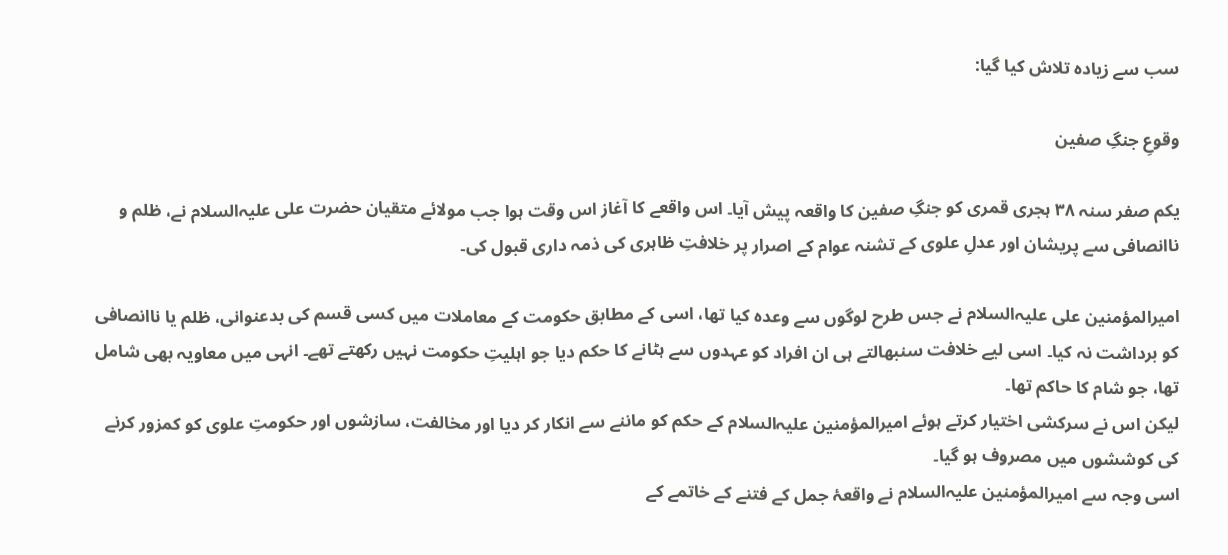سب سے زیادہ تلاش کیا گیا:

وقوعِ جنگِ صفین

یکم صفر سنہ ۳۸ ہجری قمری کو جنگِ صفین کا واقعہ پیش آیا۔ اس واقعے کا آغاز اس وقت ہوا جب مولائے متقیان حضرت علی علیہ‌السلام نے، ظلم و ناانصافی سے پریشان اور عدلِ علوی کے تشنہ عوام کے اصرار پر خلافتِ ظاہری کی ذمہ داری قبول کی۔

امیر‌المؤمنین علی علیہ‌السلام نے جس طرح لوگوں سے وعدہ کیا تھا، اسی کے مطابق حکومت کے معاملات میں کسی قسم کی بدعنوانی، ظلم یا ناانصافی کو برداشت نہ کیا۔ اسی لیے خلافت سنبھالتے ہی ان افراد کو عہدوں سے ہٹانے کا حکم دیا جو اہلیتِ حکومت نہیں رکھتے تھے۔ انہی میں معاویہ بھی شامل تھا، جو شام کا حاکم تھا۔
لیکن اس نے سرکشی اختیار کرتے ہوئے امیرالمؤمنین علیہ‌السلام کے حکم کو ماننے سے انکار کر دیا اور مخالفت، سازشوں اور حکومتِ علوی کو کمزور کرنے کی کوششوں میں مصروف ہو گیا۔
اسی وجہ سے امیرالمؤمنین علیہ‌السلام نے واقعۂ جمل کے فتنے کے خاتمے کے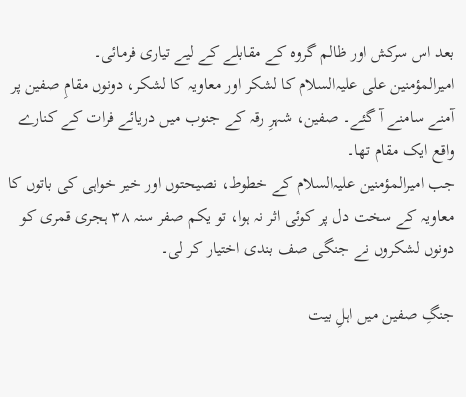بعد اس سرکش اور ظالم گروہ کے مقابلے کے لیے تیاری فرمائی۔
امیر‌المؤمنین علی علیہ‌السلام کا لشکر اور معاویہ کا لشکر، دونوں مقامِ صفین پر آمنے سامنے آ گئے۔ صفین، شہرِ رقہ کے جنوب میں دریائے فرات کے کنارے واقع ایک مقام تھا۔
جب امیرالمؤمنین علیہ‌السلام کے خطوط، نصیحتوں اور خیر خواہی کی باتوں کا معاویہ کے سخت دل پر کوئی اثر نہ ہوا، تو یکم صفر سنہ ۳۸ ہجری قمری کو دونوں لشکروں نے جنگی صف بندی اختیار کر لی۔

جنگِ صفین میں اہلِ بیت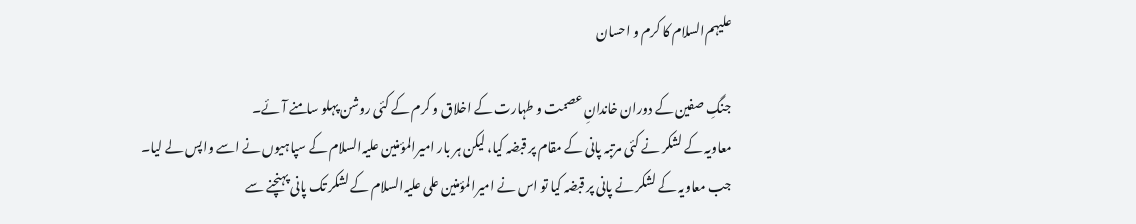علیہم‌السلام کا کرم و احسان

جنگِ صفین کے دوران خاندانِ عصمت و طہارت کے اخلاق و کرم کے کئی روشن پہلو سامنے آئے۔
معاویہ کے لشکر نے کئی مرتبہ پانی کے مقام پر قبضہ کیا، لیکن ہر بار امیرالمؤمنین علیہ‌السلام کے سپاہیوں نے اسے واپس لے لیا۔
جب معاویہ کے لشکر نے پانی پر قبضہ کیا تو اس نے امیر‌المؤمنین علی علیہ‌السلام کے لشکر تک پانی پہنچنے سے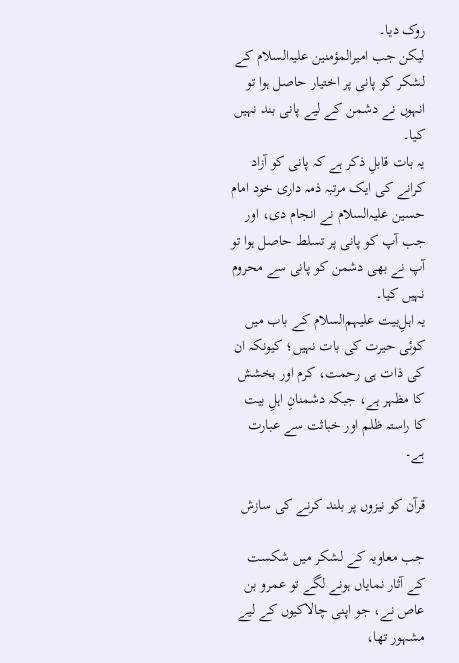روک دیا۔
لیکن جب امیرالمؤمنین علیہ‌السلام کے لشکر کو پانی پر اختیار حاصل ہوا تو انہوں نے دشمن کے لیے پانی بند نہیں کیا۔
یہ بات قابلِ ذکر ہے کہ پانی کو آزاد کرانے کی ایک مرتبہ ذمہ داری خود امام حسین علیہ‌السلام نے انجام دی، اور جب آپ کو پانی پر تسلط حاصل ہوا تو آپ نے بھی دشمن کو پانی سے محروم نہیں کیا۔
یہ اہلِ‌بیت علیہم‌السلام کے باب میں کوئی حیرت کی بات نہیں؛ کیونکہ ان کی ذات ہی رحمت، کرم اور بخشش کا مظہر ہے، جبکہ دشمنانِ اہلِ بیت کا راستہ ظلم اور خباثت سے عبارت ہے۔

قرآن کو نیزوں پر بلند کرنے کی سازش

جب معاویہ کے لشکر میں شکست کے آثار نمایاں ہونے لگے تو عمرو بن عاص نے، جو اپنی چالاکیوں کے لیے مشہور تھا،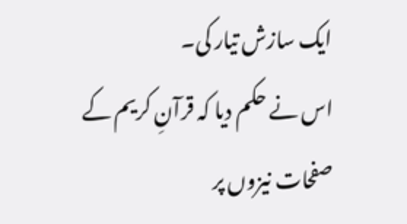ایک سازش تیار کی۔
اس نے حکم دیا کہ قرآنِ کریم کے صفحات نیزوں پر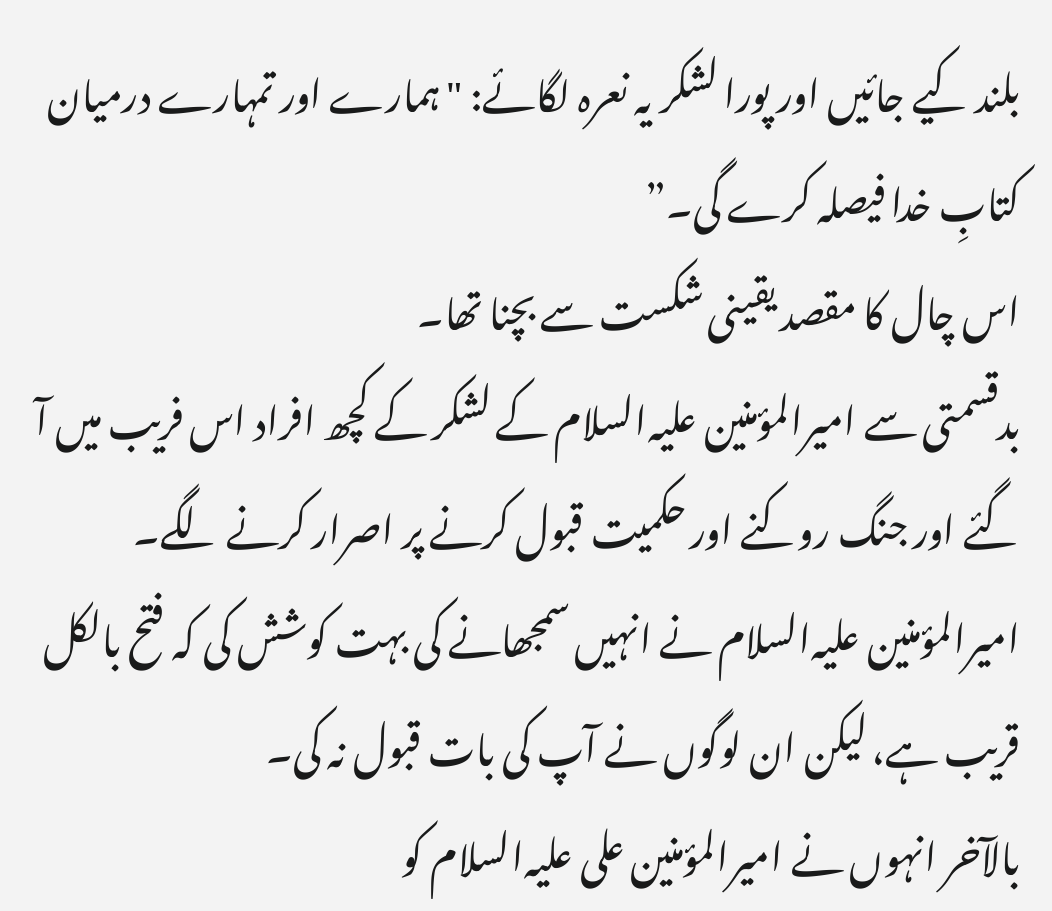بلند کیے جائیں اور پورا لشکر یہ نعرہ لگائے: "ہمارے اور تمہارے درمیان کتابِ خدا فیصلہ کرے گی۔”
اس چال کا مقصد یقینی شکست سے بچنا تھا۔
بدقسمتی سے امیرالمؤمنین علیہ‌السلام کے لشکر کے کچھ افراد اس فریب میں آ گئے اور جنگ روکنے اور حکمیت قبول کرنے پر اصرار کرنے لگے۔
امیرالمؤمنین علیہ‌السلام نے انہیں سمجھانے کی بہت کوشش کی کہ فتح بالکل قریب ہے، لیکن ان لوگوں نے آپ کی بات قبول نہ کی۔
بالآخر انہوں نے امیر‌المؤمنین علی علیہ‌السلام کو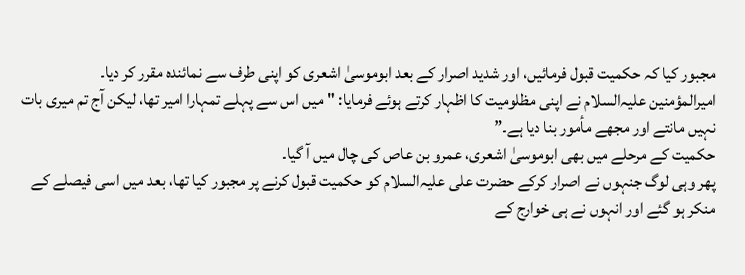مجبور کیا کہ حکمیت قبول فرمائیں، اور شدید اصرار کے بعد ابوموسیٰ اشعری کو اپنی طرف سے نمائندہ مقرر کر دیا۔
امیرالمؤمنین علیہ‌السلام نے اپنی مظلومیت کا اظہار کرتے ہوئے فرمایا: "میں اس سے پہلے تمہارا امیر تھا، لیکن آج تم میری بات نہیں مانتے اور مجھے مأمور بنا دیا ہے۔”
حکمیت کے مرحلے میں بھی ابوموسیٰ اشعری، عمرو بن عاص کی چال میں آ گیا۔
پھر وہی لوگ جنہوں نے اصرار کرکے حضرت علی علیہ‌السلام کو حکمیت قبول کرنے پر مجبور کیا تھا، بعد میں اسی فیصلے کے منکر ہو گئے اور انہوں نے ہی خوارج کے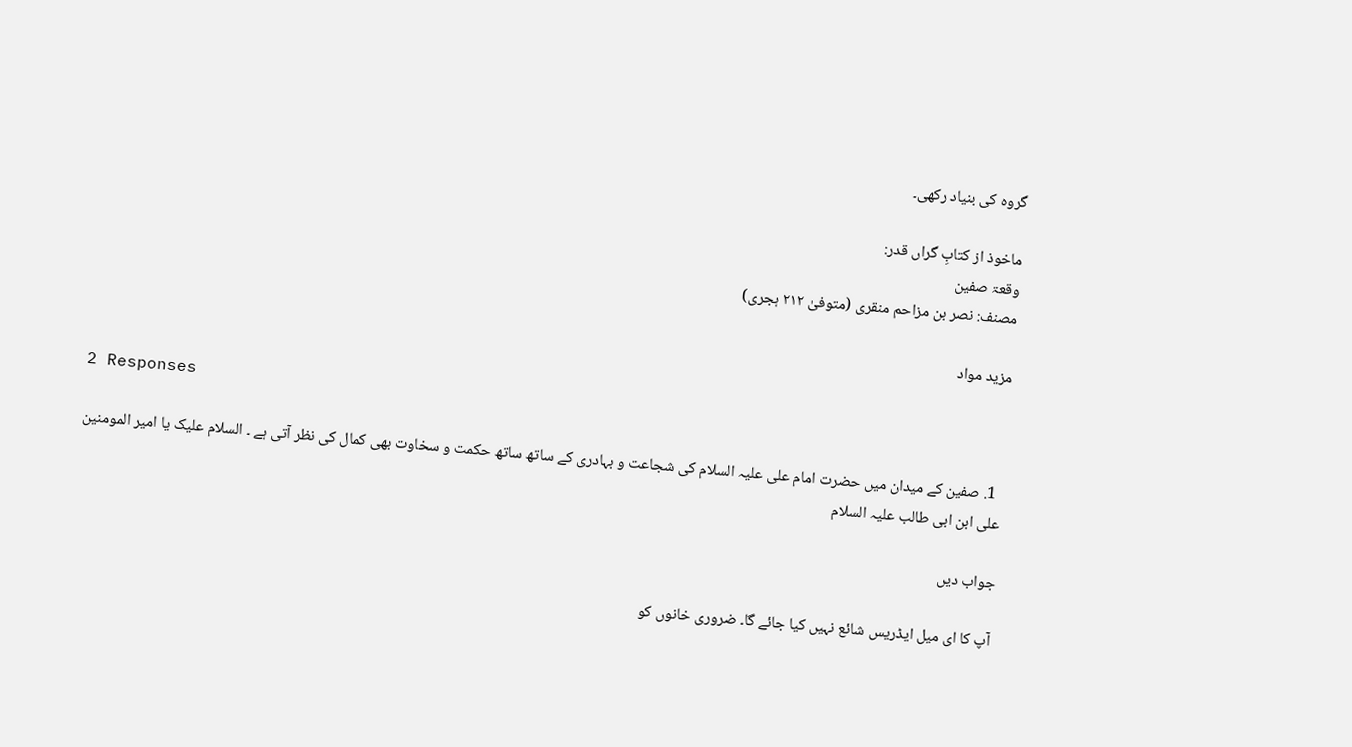گروہ کی بنیاد رکھی۔

ماخوذ از کتابِ گراں قدر:
وقعۃ صفین
مصنف: نصر بن مزاحم منقری (متوفیٰ ۲۱۲ ہجری)

مزید مواد

2 Responses

  1. صفین کے میدان میں حضرت امام علی علیہ السلام کی شجاعت و بہادری کے ساتھ ساتھ حکمت و سخاوت بھی کمال کی نظر آتی ہے ۔ السلام علیک یا امیر المومنین علی ابن ابی طالب علیہ السلام

جواب دیں

آپ کا ای میل ایڈریس شائع نہیں کیا جائے گا۔ ضروری خانوں کو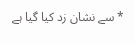* سے نشان زد کیا گیا ہے